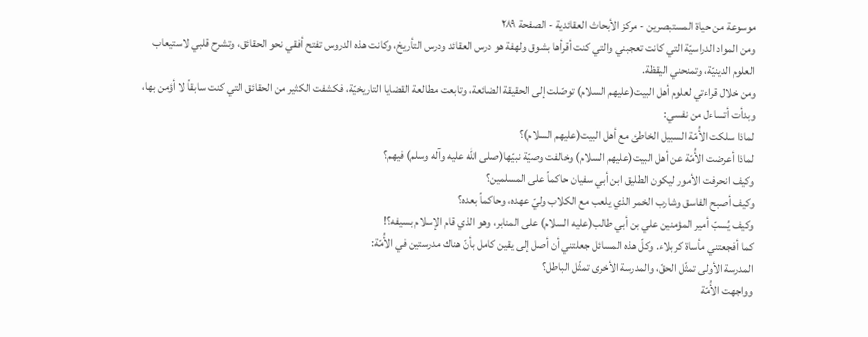موسوعة من حياة المستبصرين - مركز الأبحاث العقائدية - الصفحة ٢٨٩
ومن المواد الدراسيّة التي كانت تعجبني والتي كنت أقرأها بشوق ولهفة هو درس العقائد ودرس التأريخ، وكانت هذه الدروس تفتح أفقي نحو الحقائق، وتشرح قلبي لاستيعاب العلوم الدينيّة، وتمنحني اليقظة.
ومن خلال قراءتي لعلوم أهل البيت(عليهم السلام) توصّلت إلى الحقيقة الضائعة، وتابعت مطالعة القضايا التاريخيّة، فكشفت الكثير من الحقائق التي كنت سابقاً لا أؤمن بها، وبدأت أتساءل من نفسي:
لماذا سلكت الأُمّة السبيل الخاطئ مع أهل البيت(عليهم السلام)؟
لماذا أعرضت الأُمّة عن أهل البيت(عليهم السلام) وخالفت وصيّة نبيّها(صلى الله عليه وآله وسلم) فيهم؟
وكيف انحرفت الأمور ليكون الطليق ابن أبي سفيان حاكماً على المسلمين؟
وكيف أصبح الفاسق وشارب الخمر الذي يلعب مع الكلاب وليّ عهده، وحاكماً بعده؟
وكيف يُسبّ أمير المؤمنين علي بن أبي طالب(عليه السلام) على المنابر، وهو الذي قام الإسلام بسيفه؟!
كما أفجعتني مأساة كربلاء. وكلّ هذه المسائل جعلتني أن أصل إلى يقين كامل بأنّ هناك مدرستين في الأُمّة:
المدرسة الأولى تمثّل الحقّ، والمدرسة الأخرى تمثّل الباطل؟
وواجهت الأُمّة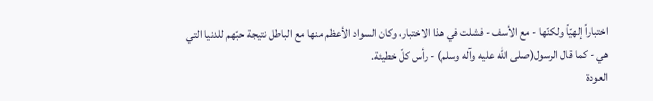اختباراً إلهيّاً ولكنّها - مع الأسف - فشلت في هذا الاختبار، وكان السواد الأعظم منها مع الباطل نتيجة حبّهم للدنيا التي هي - كما قال الرسول(صلى الله عليه وآله وسلم) - رأس كلّ خطيئة.
العودة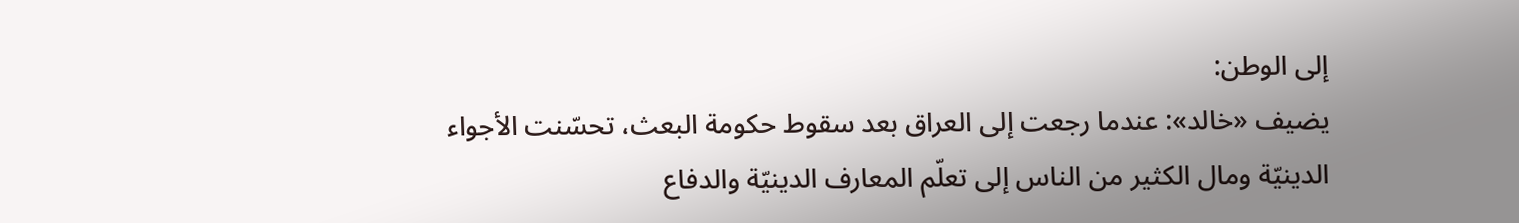إلى الوطن:
يضيف «خالد»: عندما رجعت إلى العراق بعد سقوط حكومة البعث، تحسّنت الأجواء الدينيّة ومال الكثير من الناس إلى تعلّم المعارف الدينيّة والدفاع